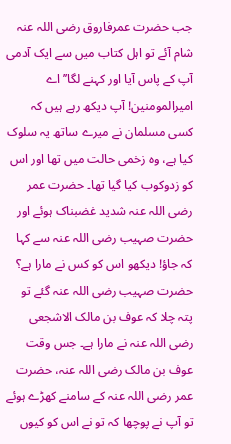جب حضرت عمرفاروق رضی اللہ عنہ شام آئے تو اہل کتاب میں سے ایک آدمی آپ کے پاس آیا اور کہنے لگا’’اے امیرالمومنین! آپ دیکھ رہے ہیں کہ کسی مسلمان نے میرے ساتھ یہ سلوک کیا ہے، وہ زخمی حالت میں تھا اور اس کو زدوکوب کیا گیا تھا۔ حضرت عمر رضی اللہ عنہ شدید غضبناک ہوئے اور حضرت صہیب رضی اللہ عنہ سے کہا کہ جاؤ! دیکھو اس کو کس نے مارا ہے؟
حضرت صہیب رضی اللہ عنہ گئے تو پتہ چلا کہ عوف بن مالک الاشجعی رضی اللہ عنہ نے مارا ہے۔ جس وقت عوف بن مالک رضی اللہ عنہ، حضرت عمر رضی اللہ عنہ کے سامنے کھڑے ہوئے تو آپ نے پوچھا کہ تو نے اس کو کیوں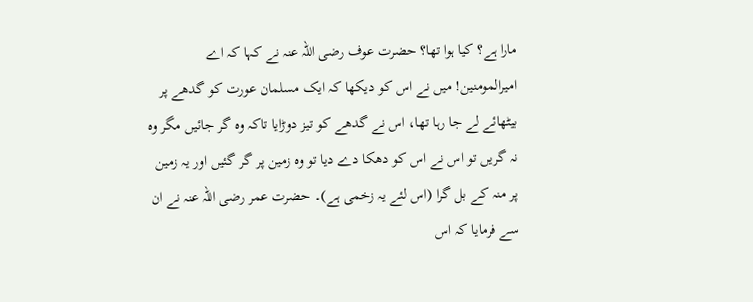مارا ہے؟ کیا ہوا تھا؟ حضرت عوف رضی اللہ عنہ نے کہا کہ اے امیرالمومنین! میں نے اس کو دیکھا کہ ایک مسلمان عورت کو گدھے پر بیٹھائے لے جا رہا تھا، اس نے گدھے کو تیز دوڑایا تاکہ وہ گر جائیں مگر وہ نہ گریں تو اس نے اس کو دھکا دے دیا تو وہ زمین پر گر گئیں اور یہ زمین پر منہ کے بل گرا (اس لئے یہ زخمی ہے)۔ حضرت عمر رضی اللہ عنہ نے ان سے فرمایا کہ اس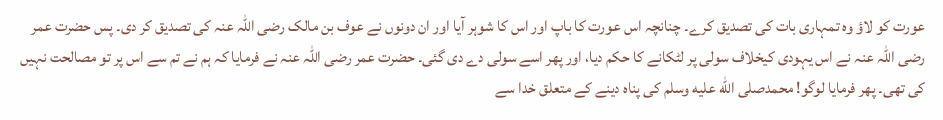عورت کو لاؤ وہ تمہاری بات کی تصدیق کرے۔ چنانچہ اس عورت کا باپ اور اس کا شوہر آیا اور ان دونوں نے عوف بن مالک رضی اللہ عنہ کی تصدیق کر دی۔ پس حضرت عمر رضی اللہ عنہ نے اس یہودی کیخلاف سولی پر لٹکانے کا حکم دیا، اور پھر اسے سولی دے دی گئی۔ حضرت عمر رضی اللہ عنہ نے فرمایا کہ ہم نے تم سے اس پر تو مصالحت نہیں کی تھی۔ پھر فرمایا لوگو! محمدصلى الله عليه وسلم کی پناہ دینے کے متعلق خدا سے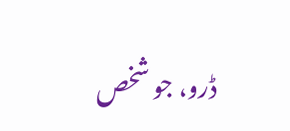ڈرو، جو شخص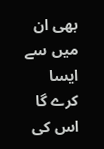بھی ان میں سے ایسا کرے گا اس کی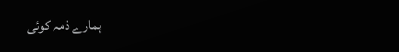ہمارے ذمہ کوئی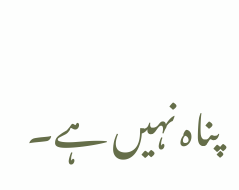پناہ نہیں ہے۔